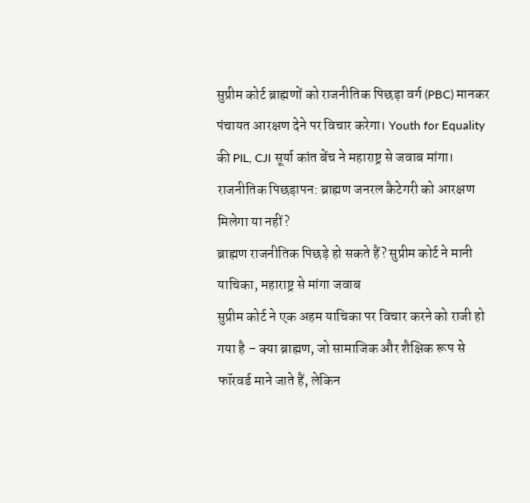सुप्रीम कोर्ट ब्राह्मणों को राजनीतिक पिछड़ा वर्ग (PBC) मानकर पंचायत आरक्षण देने पर विचार करेगा। Youth for Equality की PIL, CJI सूर्या कांत बेंच ने महाराष्ट्र से जवाब मांगा।
राजनीतिक पिछड़ापन: ब्राह्मण जनरल कैटेगरी को आरक्षण मिलेगा या नहीं?
ब्राह्मण राजनीतिक पिछड़े हो सकते हैं? सुप्रीम कोर्ट ने मानी याचिका, महाराष्ट्र से मांगा जवाब
सुप्रीम कोर्ट ने एक अहम याचिका पर विचार करने को राजी हो गया है – क्या ब्राह्मण, जो सामाजिक और शैक्षिक रूप से फॉरवर्ड माने जाते हैं, लेकिन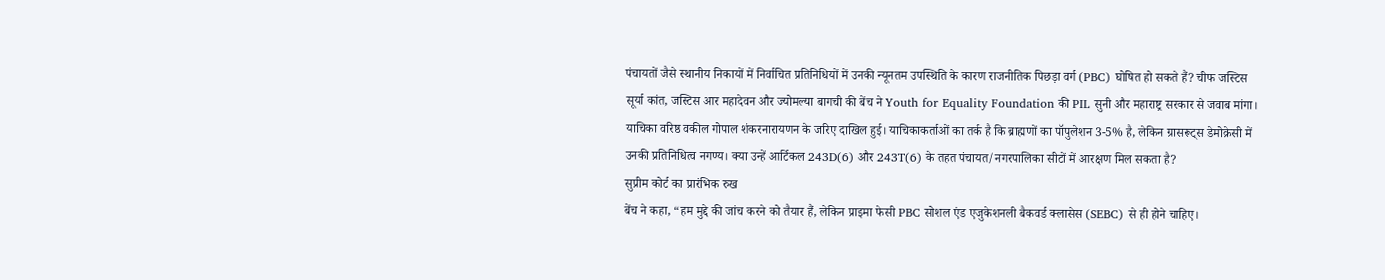पंचायतों जैसे स्थानीय निकायों में निर्वाचित प्रतिनिधियों में उनकी न्यूनतम उपस्थिति के कारण राजनीतिक पिछड़ा वर्ग (PBC) घोषित हो सकते हैं? चीफ जस्टिस सूर्या कांत, जस्टिस आर महादेवन और ज्योमल्या बागची की बेंच ने Youth for Equality Foundation की PIL सुनी और महाराष्ट्र सरकार से जवाब मांगा।
याचिका वरिष्ठ वकील गोपाल शंकरनारायणन के जरिए दाखिल हुई। याचिकाकर्ताओं का तर्क है कि ब्राह्मणों का पॉपुलेशन 3-5% है, लेकिन ग्रासरूट्स डेमोक्रेसी में उनकी प्रतिनिधित्व नगण्य। क्या उन्हें आर्टिकल 243D(6) और 243T(6) के तहत पंचायत/नगरपालिका सीटों में आरक्षण मिल सकता है?
सुप्रीम कोर्ट का प्रारंभिक रुख
बेंच ने कहा, “हम मुद्दे की जांच करने को तैयार हैं, लेकिन प्राइमा फेसी PBC सोशल एंड एजुकेशनली बैकवर्ड क्लासेस (SEBC) से ही होने चाहिए।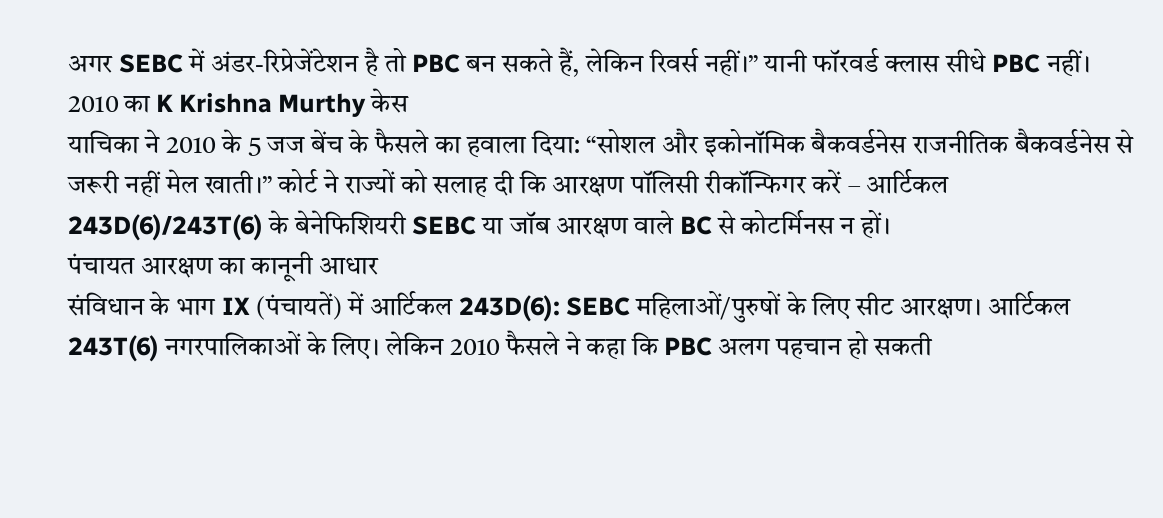अगर SEBC में अंडर-रिप्रेजेंटेशन है तो PBC बन सकते हैं, लेकिन रिवर्स नहीं।” यानी फॉरवर्ड क्लास सीधे PBC नहीं।
2010 का K Krishna Murthy केस
याचिका ने 2010 के 5 जज बेंच के फैसले का हवाला दिया: “सोशल और इकोनॉमिक बैकवर्डनेस राजनीतिक बैकवर्डनेस से जरूरी नहीं मेल खाती।” कोर्ट ने राज्यों को सलाह दी कि आरक्षण पॉलिसी रीकॉन्फिगर करें – आर्टिकल 243D(6)/243T(6) के बेनेफिशियरी SEBC या जॉब आरक्षण वाले BC से कोटर्मिनस न हों।
पंचायत आरक्षण का कानूनी आधार
संविधान के भाग IX (पंचायतें) में आर्टिकल 243D(6): SEBC महिलाओं/पुरुषों के लिए सीट आरक्षण। आर्टिकल 243T(6) नगरपालिकाओं के लिए। लेकिन 2010 फैसले ने कहा कि PBC अलग पहचान हो सकती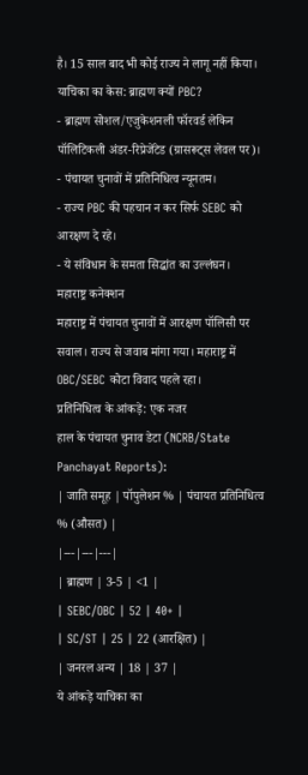है। 15 साल बाद भी कोई राज्य ने लागू नहीं किया।
याचिका का केस: ब्राह्मण क्यों PBC?
- ब्राह्मण सोशल/एजुकेशनली फॉरवर्ड लेकिन पॉलिटिकली अंडर-रिप्रेजेंटेड (ग्रासरूट्स लेवल पर)।
- पंचायत चुनावों में प्रतिनिधित्व न्यूनतम।
- राज्य PBC की पहचान न कर सिर्फ SEBC को आरक्षण दे रहे।
- ये संविधान के समता सिद्धांत का उल्लंघन।
महाराष्ट्र कनेक्शन
महाराष्ट्र में पंचायत चुनावों में आरक्षण पॉलिसी पर सवाल। राज्य से जवाब मांगा गया। महाराष्ट्र में OBC/SEBC कोटा विवाद पहले रहा।
प्रतिनिधित्व के आंकड़े: एक नजर
हाल के पंचायत चुनाव डेटा (NCRB/State Panchayat Reports):
| जाति समूह | पॉपुलेशन % | पंचायत प्रतिनिधित्व % (औसत) |
|---|---|---|
| ब्राह्मण | 3-5 | <1 |
| SEBC/OBC | 52 | 40+ |
| SC/ST | 25 | 22 (आरक्षित) |
| जनरल अन्य | 18 | 37 |
ये आंकड़े याचिका का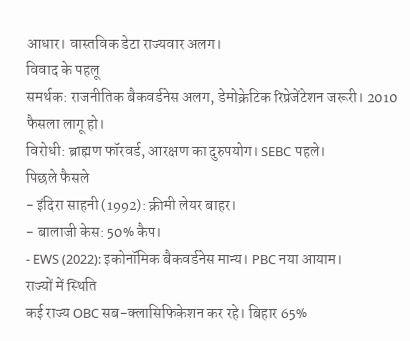आधार। वास्तविक डेटा राज्यवार अलग।
विवाद के पहलू
समर्थक: राजनीतिक बैकवर्डनेस अलग, डेमोक्रेटिक रिप्रेजेंटेशन जरूरी। 2010 फैसला लागू हो।
विरोधी: ब्राह्मण फॉरवर्ड, आरक्षण का दुरुपयोग। SEBC पहले।
पिछले फैसले
- इंदिरा साहनी (1992): क्रीमी लेयर बाहर।
- बालाजी केस: 50% कैप।
- EWS (2022): इकोनॉमिक बैकवर्डनेस मान्य। PBC नया आयाम।
राज्यों में स्थिति
कई राज्य OBC सब-क्लासिफिकेशन कर रहे। बिहार 65%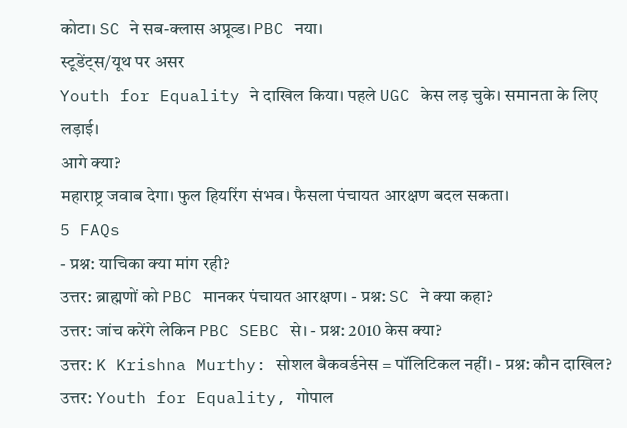कोटा। SC ने सब-क्लास अप्रूव्ड। PBC नया।
स्टूडेंट्स/यूथ पर असर
Youth for Equality ने दाखिल किया। पहले UGC केस लड़ चुके। समानता के लिए लड़ाई।
आगे क्या?
महाराष्ट्र जवाब देगा। फुल हियरिंग संभव। फैसला पंचायत आरक्षण बदल सकता।
5 FAQs
- प्रश्न: याचिका क्या मांग रही?
उत्तर: ब्राह्मणों को PBC मानकर पंचायत आरक्षण। - प्रश्न: SC ने क्या कहा?
उत्तर: जांच करेंगे लेकिन PBC SEBC से। - प्रश्न: 2010 केस क्या?
उत्तर: K Krishna Murthy: सोशल बैकवर्डनेस = पॉलिटिकल नहीं। - प्रश्न: कौन दाखिल?
उत्तर: Youth for Equality, गोपाल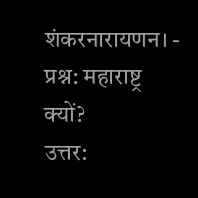शंकरनारायणन। - प्रश्न: महाराष्ट्र क्यों?
उत्तर: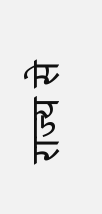राज्य से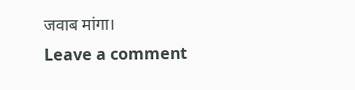जवाब मांगा।
Leave a comment